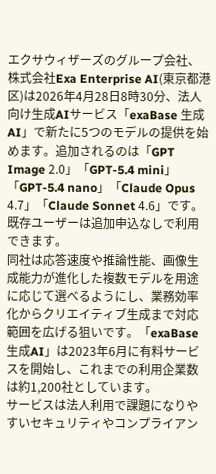エクサウィザーズのグループ会社、株式会社Exa Enterprise AI(東京都港区)は2026年4月28日8時30分、法人向け生成AIサービス「exaBase 生成AI」で新たに5つのモデルの提供を始めます。追加されるのは「GPT Image 2.0」「GPT-5.4 mini」「GPT-5.4 nano」「Claude Opus 4.7」「Claude Sonnet 4.6」です。既存ユーザーは追加申込なしで利用できます。
同社は応答速度や推論性能、画像生成能力が進化した複数モデルを用途に応じて選べるようにし、業務効率化からクリエイティブ生成まで対応範囲を広げる狙いです。「exaBase 生成AI」は2023年6月に有料サービスを開始し、これまでの利用企業数は約1,200社としています。
サービスは法人利用で課題になりやすいセキュリティやコンプライアン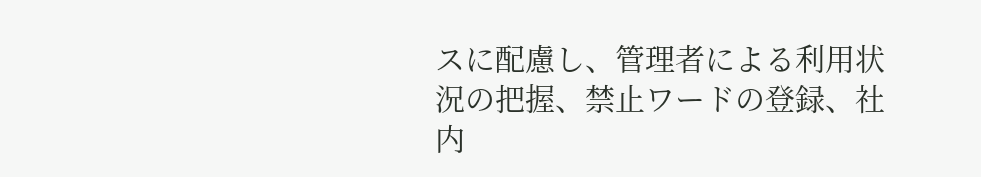スに配慮し、管理者による利用状況の把握、禁止ワードの登録、社内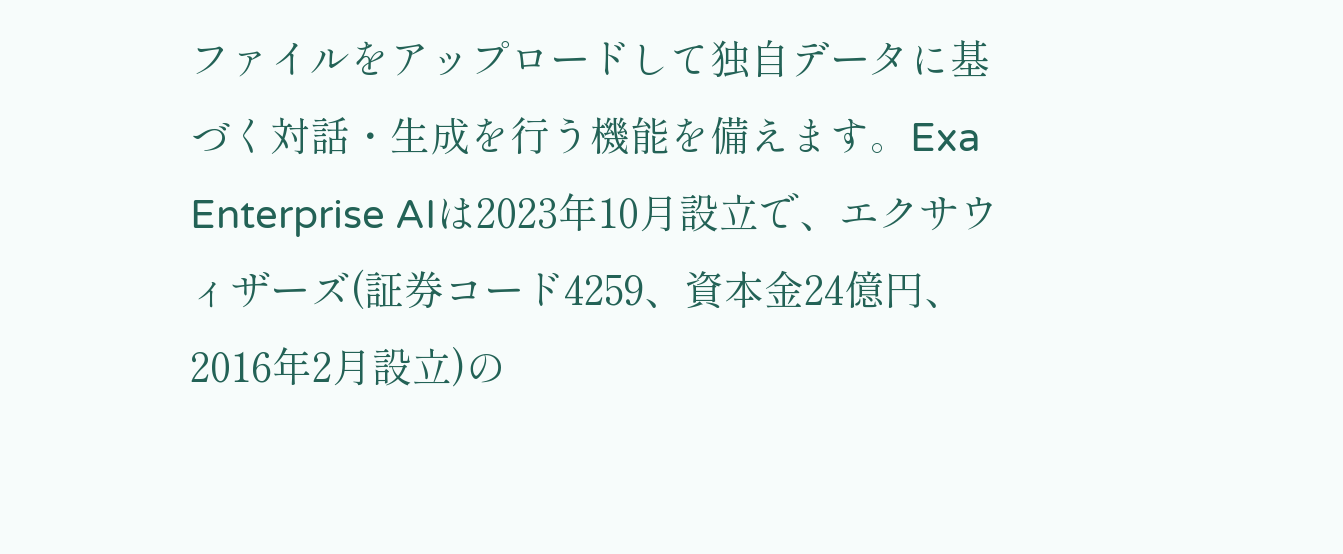ファイルをアップロードして独自データに基づく対話・生成を行う機能を備えます。Exa Enterprise AIは2023年10月設立で、エクサウィザーズ(証券コード4259、資本金24億円、2016年2月設立)の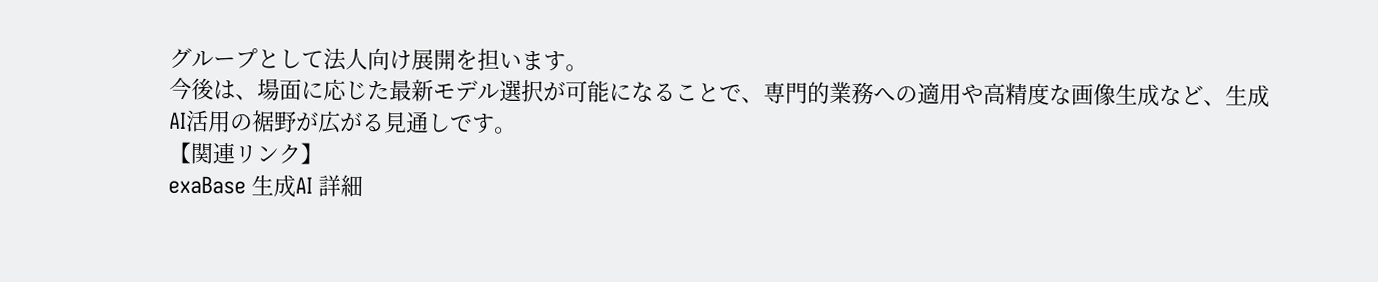グループとして法人向け展開を担います。
今後は、場面に応じた最新モデル選択が可能になることで、専門的業務への適用や高精度な画像生成など、生成AI活用の裾野が広がる見通しです。
【関連リンク】
exaBase 生成AI 詳細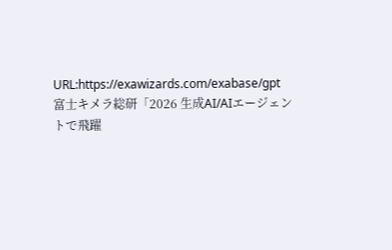URL:https://exawizards.com/exabase/gpt
富士キメラ総研「2026 生成AI/AIエージェントで飛躍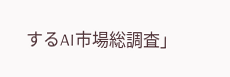するAI市場総調査」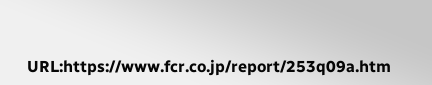URL:https://www.fcr.co.jp/report/253q09a.htm